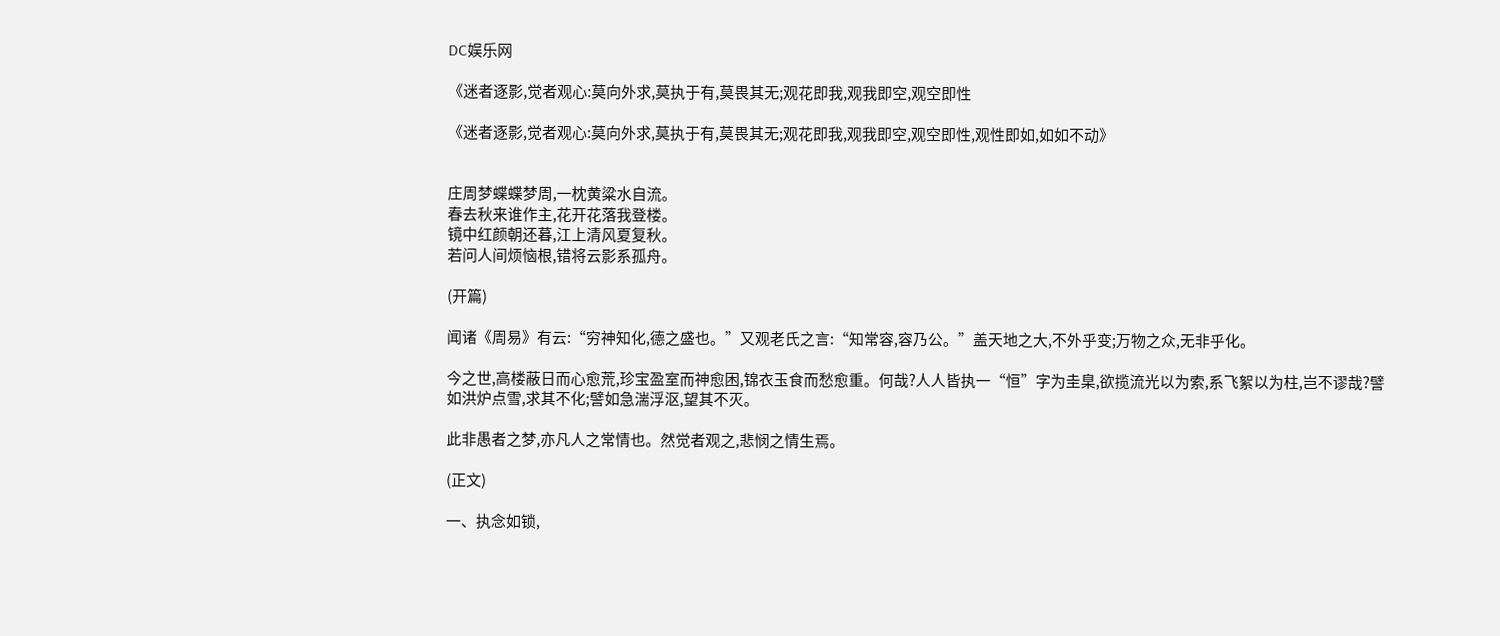DC娱乐网

《迷者逐影,觉者观心:莫向外求,莫执于有,莫畏其无;观花即我,观我即空,观空即性

《迷者逐影,觉者观心:莫向外求,莫执于有,莫畏其无;观花即我,观我即空,观空即性,观性即如,如如不动》


庄周梦蝶蝶梦周,一枕黄粱水自流。
春去秋来谁作主,花开花落我登楼。
镜中红颜朝还暮,江上清风夏复秋。
若问人间烦恼根,错将云影系孤舟。

(开篇)

闻诸《周易》有云:“穷神知化,德之盛也。”又观老氏之言:“知常容,容乃公。”盖天地之大,不外乎变;万物之众,无非乎化。

今之世,高楼蔽日而心愈荒,珍宝盈室而神愈困,锦衣玉食而愁愈重。何哉?人人皆执一“恒”字为圭臬,欲揽流光以为索,系飞絮以为柱,岂不谬哉?譬如洪炉点雪,求其不化;譬如急湍浮沤,望其不灭。

此非愚者之梦,亦凡人之常情也。然觉者观之,悲悯之情生焉。

(正文)

一、执念如锁,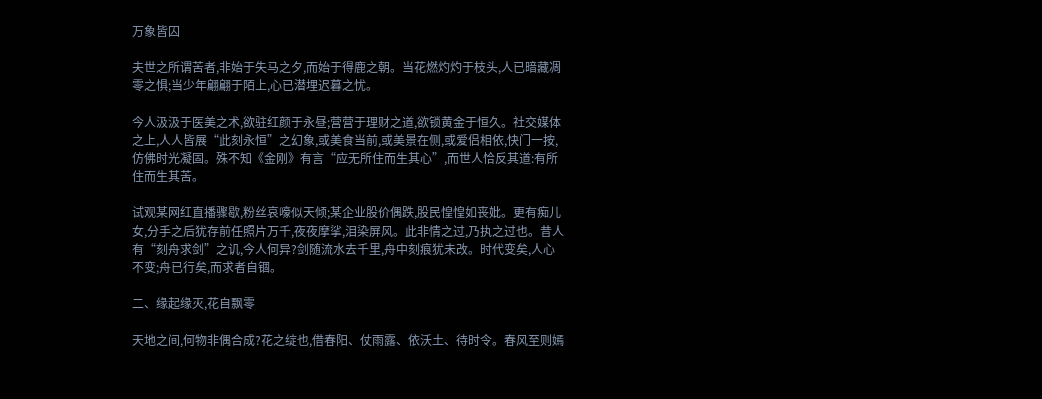万象皆囚

夫世之所谓苦者,非始于失马之夕,而始于得鹿之朝。当花燃灼灼于枝头,人已暗藏凋零之惧;当少年翩翩于陌上,心已潜埋迟暮之忧。

今人汲汲于医美之术,欲驻红颜于永昼;营营于理财之道,欲锁黄金于恒久。社交媒体之上,人人皆展“此刻永恒”之幻象,或美食当前,或美景在侧,或爱侣相依,快门一按,仿佛时光凝固。殊不知《金刚》有言“应无所住而生其心”,而世人恰反其道:有所住而生其苦。

试观某网红直播骤歇,粉丝哀嚎似天倾;某企业股价偶跌,股民惶惶如丧妣。更有痴儿女,分手之后犹存前任照片万千,夜夜摩挲,泪染屏风。此非情之过,乃执之过也。昔人有“刻舟求剑”之讥,今人何异?剑随流水去千里,舟中刻痕犹未改。时代变矣,人心不变;舟已行矣,而求者自锢。

二、缘起缘灭,花自飘零

天地之间,何物非偶合成?花之绽也,借春阳、仗雨露、依沃土、待时令。春风至则嫣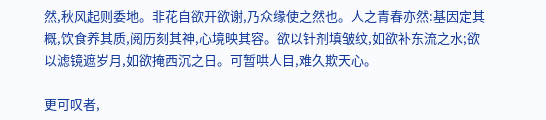然,秋风起则委地。非花自欲开欲谢,乃众缘使之然也。人之青春亦然:基因定其概,饮食养其质,阅历刻其神,心境映其容。欲以针剂填皱纹,如欲补东流之水;欲以滤镜遮岁月,如欲掩西沉之日。可暂哄人目,难久欺天心。

更可叹者,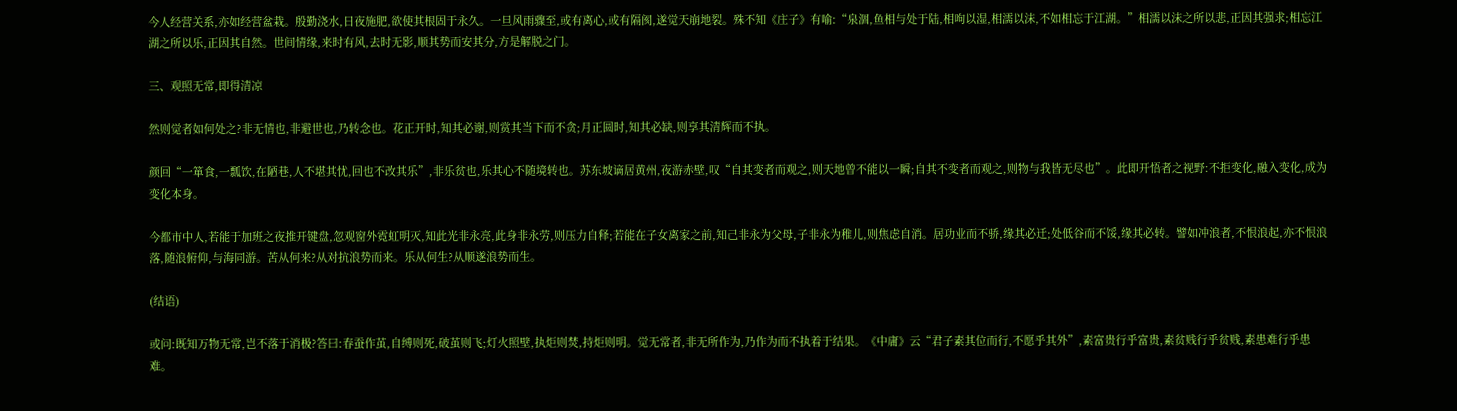今人经营关系,亦如经营盆栽。殷勤浇水,日夜施肥,欲使其根固于永久。一旦风雨骤至,或有离心,或有隔阂,遂觉天崩地裂。殊不知《庄子》有喻:“泉涸,鱼相与处于陆,相呴以湿,相濡以沫,不如相忘于江湖。”相濡以沫之所以悲,正因其强求;相忘江湖之所以乐,正因其自然。世间情缘,来时有风,去时无影,顺其势而安其分,方是解脱之门。

三、观照无常,即得清凉

然则觉者如何处之?非无情也,非避世也,乃转念也。花正开时,知其必谢,则赏其当下而不贪;月正圆时,知其必缺,则享其清辉而不执。

颜回“一箪食,一瓢饮,在陋巷,人不堪其忧,回也不改其乐”,非乐贫也,乐其心不随境转也。苏东坡谪居黄州,夜游赤壁,叹“自其变者而观之,则天地曾不能以一瞬;自其不变者而观之,则物与我皆无尽也”。此即开悟者之视野:不拒变化,融入变化,成为变化本身。

今都市中人,若能于加班之夜推开键盘,忽观窗外霓虹明灭,知此光非永亮,此身非永劳,则压力自释;若能在子女离家之前,知己非永为父母,子非永为稚儿,则焦虑自消。居功业而不骄,缘其必迁;处低谷而不馁,缘其必转。譬如冲浪者,不恨浪起,亦不恨浪落,随浪俯仰,与海同游。苦从何来?从对抗浪势而来。乐从何生?从顺遂浪势而生。

(结语)

或问:既知万物无常,岂不落于消极?答曰:春蚕作茧,自缚则死,破茧则飞;灯火照壁,执炬则焚,持炬则明。觉无常者,非无所作为,乃作为而不执着于结果。《中庸》云“君子素其位而行,不愿乎其外”,素富贵行乎富贵,素贫贱行乎贫贱,素患难行乎患难。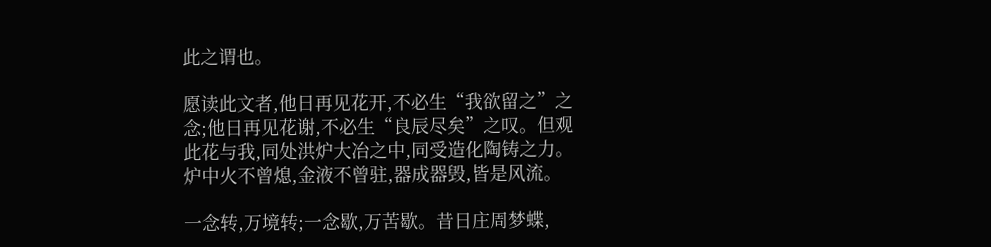此之谓也。

愿读此文者,他日再见花开,不必生“我欲留之”之念;他日再见花谢,不必生“良辰尽矣”之叹。但观此花与我,同处洪炉大冶之中,同受造化陶铸之力。炉中火不曾熄,金液不曾驻,器成器毁,皆是风流。

一念转,万境转;一念歇,万苦歇。昔日庄周梦蝶,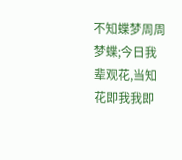不知蝶梦周周梦蝶;今日我辈观花,当知花即我我即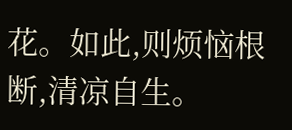花。如此,则烦恼根断,清凉自生。